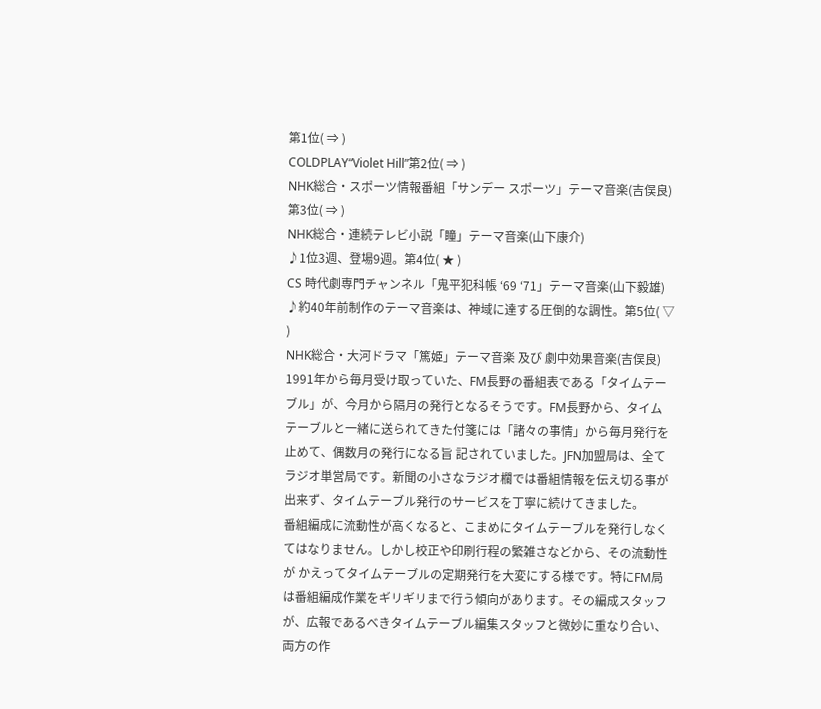第1位( ⇒ )
COLDPLAY“Violet Hill”第2位( ⇒ )
NHK総合・スポーツ情報番組「サンデー スポーツ」テーマ音楽(吉俣良)第3位( ⇒ )
NHK総合・連続テレビ小説「瞳」テーマ音楽(山下康介)
♪1位3週、登場9週。第4位( ★ )
CS 時代劇専門チャンネル「鬼平犯科帳 ‘69 ‘71」テーマ音楽(山下毅雄)
♪約40年前制作のテーマ音楽は、神域に達する圧倒的な調性。第5位( ▽ )
NHK総合・大河ドラマ「篤姫」テーマ音楽 及び 劇中効果音楽(吉俣良)
1991年から毎月受け取っていた、FM長野の番組表である「タイムテーブル」が、今月から隔月の発行となるそうです。FM長野から、タイムテーブルと一緒に送られてきた付箋には「諸々の事情」から毎月発行を止めて、偶数月の発行になる旨 記されていました。JFN加盟局は、全てラジオ単営局です。新聞の小さなラジオ欄では番組情報を伝え切る事が出来ず、タイムテーブル発行のサービスを丁寧に続けてきました。
番組編成に流動性が高くなると、こまめにタイムテーブルを発行しなくてはなりません。しかし校正や印刷行程の繁雑さなどから、その流動性が かえってタイムテーブルの定期発行を大変にする様です。特にFM局は番組編成作業をギリギリまで行う傾向があります。その編成スタッフが、広報であるべきタイムテーブル編集スタッフと微妙に重なり合い、両方の作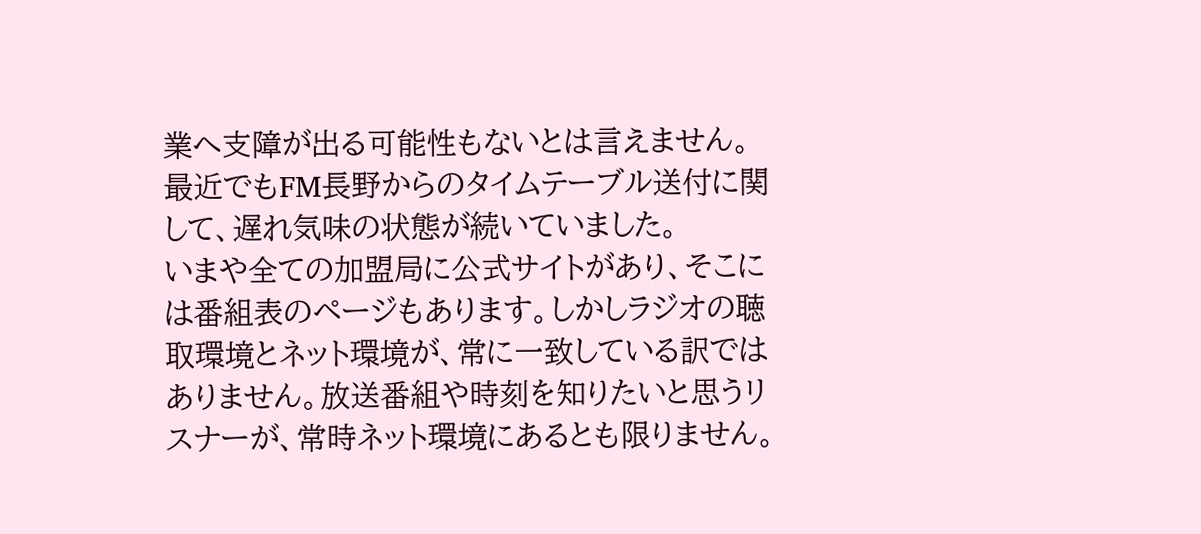業へ支障が出る可能性もないとは言えません。最近でもFM長野からのタイムテーブル送付に関して、遅れ気味の状態が続いていました。
いまや全ての加盟局に公式サイトがあり、そこには番組表のページもあります。しかしラジオの聴取環境とネット環境が、常に一致している訳ではありません。放送番組や時刻を知りたいと思うリスナーが、常時ネット環境にあるとも限りません。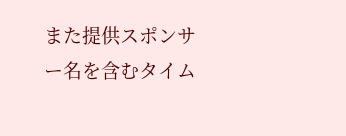また提供スポンサー名を含むタイム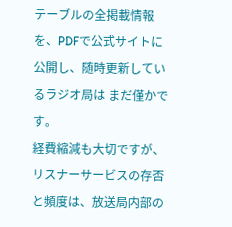テーブルの全掲載情報を、PDFで公式サイトに公開し、随時更新しているラジオ局は まだ僅かです。
経費縮減も大切ですが、リスナーサービスの存否と頻度は、放送局内部の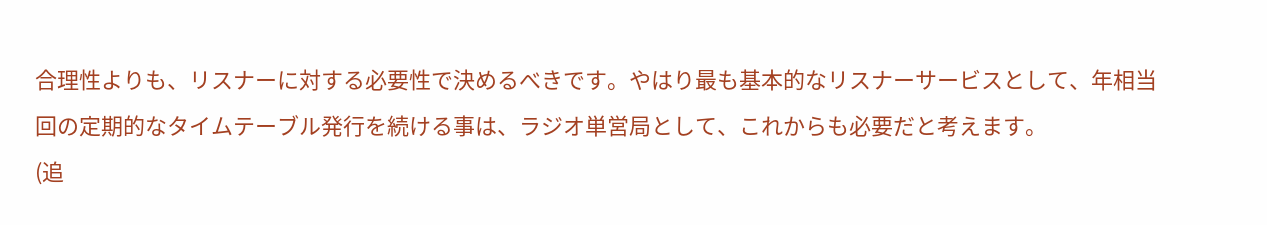合理性よりも、リスナーに対する必要性で決めるべきです。やはり最も基本的なリスナーサービスとして、年相当回の定期的なタイムテーブル発行を続ける事は、ラジオ単営局として、これからも必要だと考えます。
(追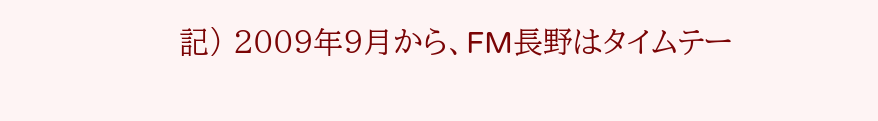記) 2009年9月から、FM長野はタイムテー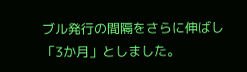ブル発行の間隔をさらに伸ばし「3か月」としました。